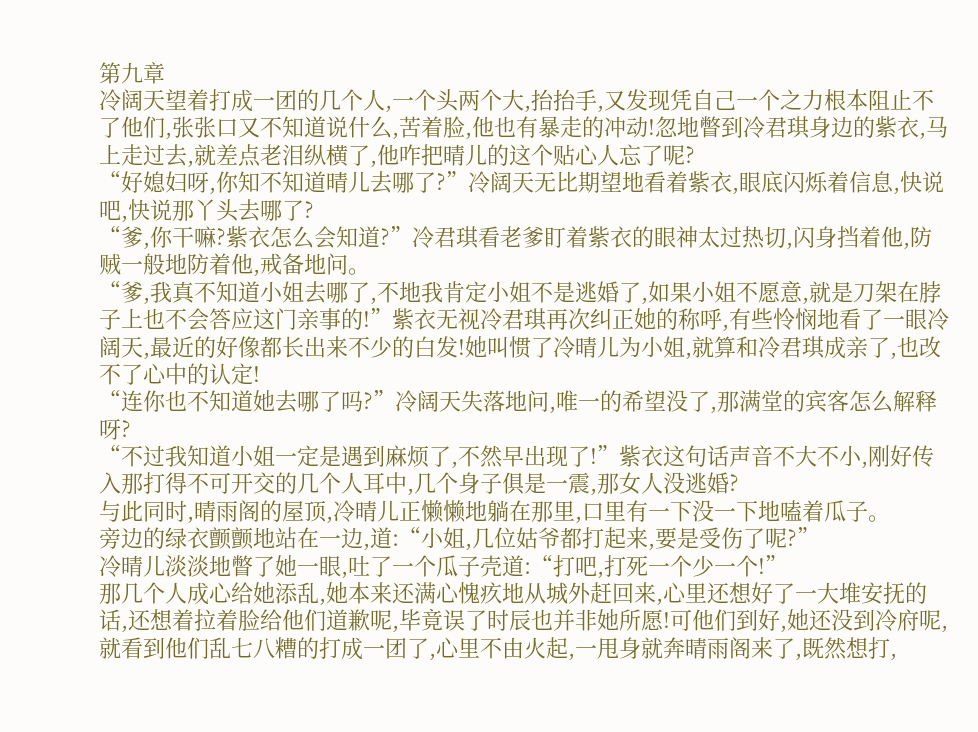第九章
冷阔天望着打成一团的几个人,一个头两个大,抬抬手,又发现凭自己一个之力根本阻止不了他们,张张口又不知道说什么,苦着脸,他也有暴走的冲动!忽地瞥到冷君琪身边的紫衣,马上走过去,就差点老泪纵横了,他咋把晴儿的这个贴心人忘了呢?
“好媳妇呀,你知不知道晴儿去哪了?”冷阔天无比期望地看着紫衣,眼底闪烁着信息,快说吧,快说那丫头去哪了?
“爹,你干嘛?紫衣怎么会知道?”冷君琪看老爹盯着紫衣的眼神太过热切,闪身挡着他,防贼一般地防着他,戒备地问。
“爹,我真不知道小姐去哪了,不地我肯定小姐不是逃婚了,如果小姐不愿意,就是刀架在脖子上也不会答应这门亲事的!”紫衣无视冷君琪再次纠正她的称呼,有些怜悯地看了一眼冷阔天,最近的好像都长出来不少的白发!她叫惯了冷晴儿为小姐,就算和冷君琪成亲了,也改不了心中的认定!
“连你也不知道她去哪了吗?”冷阔天失落地问,唯一的希望没了,那满堂的宾客怎么解释呀?
“不过我知道小姐一定是遇到麻烦了,不然早出现了!”紫衣这句话声音不大不小,刚好传入那打得不可开交的几个人耳中,几个身子俱是一震,那女人没逃婚?
与此同时,晴雨阁的屋顶,冷晴儿正懒懒地躺在那里,口里有一下没一下地嗑着瓜子。
旁边的绿衣颤颤地站在一边,道:“小姐,几位姑爷都打起来,要是受伤了呢?”
冷晴儿淡淡地瞥了她一眼,吐了一个瓜子壳道:“打吧,打死一个少一个!”
那几个人成心给她添乱,她本来还满心愧疚地从城外赶回来,心里还想好了一大堆安抚的话,还想着拉着脸给他们道歉呢,毕竟误了时辰也并非她所愿!可他们到好,她还没到冷府呢,就看到他们乱七八糟的打成一团了,心里不由火起,一甩身就奔晴雨阁来了,既然想打,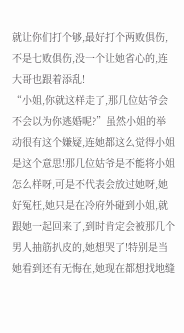就让你们打个够,最好打个两败俱伤,不是七败俱伤,没一个让她省心的,连大哥也跟着添乱!
“小姐,你就这样走了,那几位姑爷会不会以为你逃婚呢?”虽然小姐的举动很有这个嫌疑,连她都这么觉得小姐是这个意思!那几位姑爷是不能将小姐怎么样呀,可是不代表会放过她呀,她好冤枉,她只是在冷府外碰到小姐,就跟她一起回来了,到时肯定会被那几个男人抽筋扒皮的,她想哭了!特别是当她看到还有无悔在,她现在都想找地缝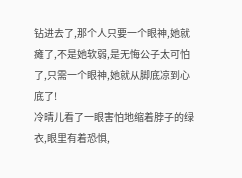钻进去了,那个人只要一个眼神,她就瘫了,不是她软弱,是无悔公子太可怕了,只需一个眼神,她就从脚底凉到心底了!
冷晴儿看了一眼害怕地缩着脖子的绿衣,眼里有着恐惧,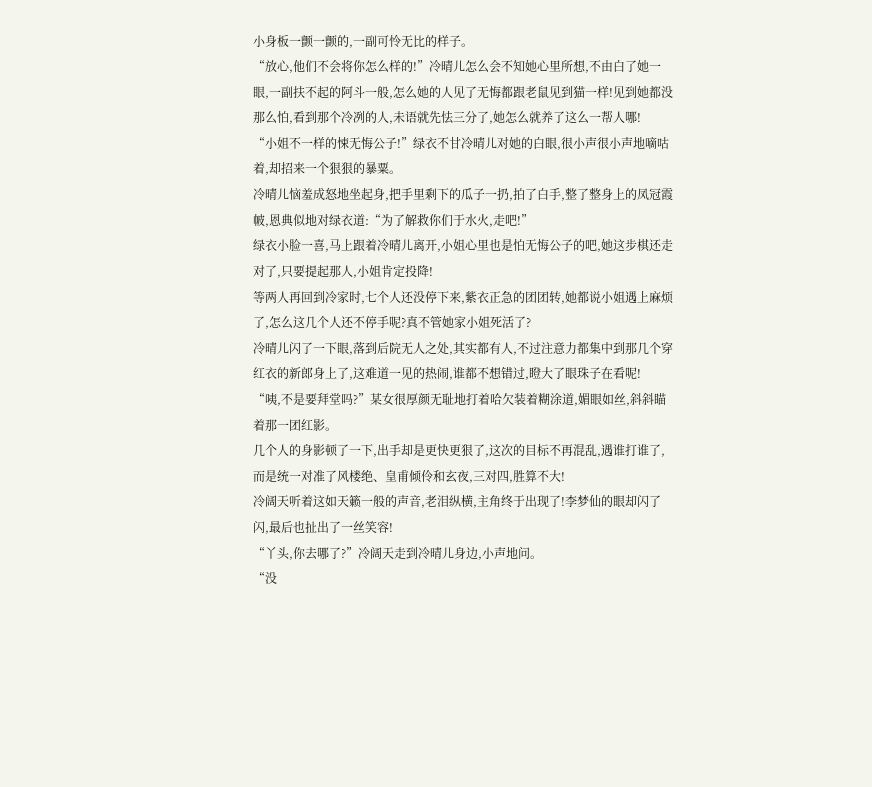小身板一颤一颤的,一副可怜无比的样子。
“放心,他们不会将你怎么样的!”冷晴儿怎么会不知她心里所想,不由白了她一眼,一副扶不起的阿斗一般,怎么她的人见了无悔都跟老鼠见到猫一样!见到她都没那么怕,看到那个冷冽的人,未语就先怯三分了,她怎么就养了这么一帮人哪!
“小姐不一样的悚无悔公子!”绿衣不甘冷晴儿对她的白眼,很小声很小声地嘀咕着,却招来一个狠狠的暴粟。
冷晴儿恼羞成怒地坐起身,把手里剩下的瓜子一扔,拍了白手,整了整身上的凤冠霞帔,恩典似地对绿衣道:“为了解救你们于水火,走吧!”
绿衣小脸一喜,马上跟着冷晴儿离开,小姐心里也是怕无悔公子的吧,她这步棋还走对了,只要提起那人,小姐肯定投降!
等两人再回到冷家时,七个人还没停下来,紫衣正急的团团转,她都说小姐遇上麻烦了,怎么这几个人还不停手呢?真不管她家小姐死活了?
冷晴儿闪了一下眼,落到后院无人之处,其实都有人,不过注意力都集中到那几个穿红衣的新郎身上了,这难道一见的热闹,谁都不想错过,瞪大了眼珠子在看呢!
“咦,不是要拜堂吗?”某女很厚颜无耻地打着哈欠装着糊涂道,媚眼如丝,斜斜瞄着那一团红影。
几个人的身影顿了一下,出手却是更快更狠了,这次的目标不再混乱,遇谁打谁了,而是统一对准了风楼绝、皇甫倾伶和玄夜,三对四,胜算不大!
冷阔天听着这如天籁一般的声音,老泪纵横,主角终于出现了!李梦仙的眼却闪了闪,最后也扯出了一丝笑容!
“丫头,你去哪了?”冷阔天走到冷晴儿身边,小声地问。
“没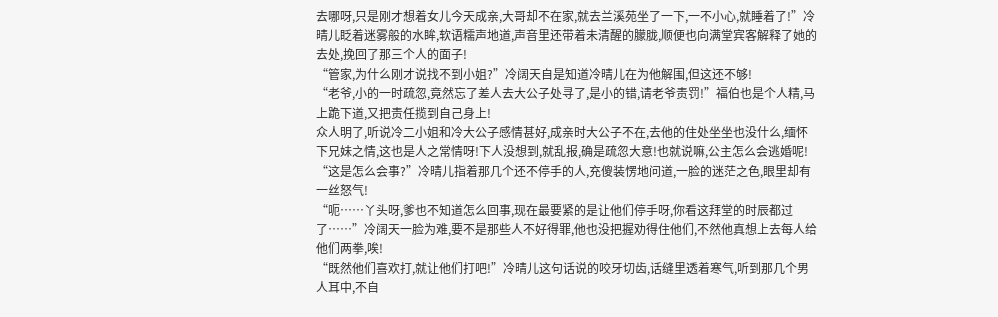去哪呀,只是刚才想着女儿今天成亲,大哥却不在家,就去兰溪苑坐了一下,一不小心,就睡着了!”冷晴儿眨着迷雾般的水眸,软语糯声地道,声音里还带着未清醒的朦胧,顺便也向满堂宾客解释了她的去处,挽回了那三个人的面子!
“管家,为什么刚才说找不到小姐?”冷阔天自是知道冷晴儿在为他解围,但这还不够!
“老爷,小的一时疏忽,竟然忘了差人去大公子处寻了,是小的错,请老爷责罚!”福伯也是个人精,马上跪下道,又把责任揽到自己身上!
众人明了,听说冷二小姐和冷大公子感情甚好,成亲时大公子不在,去他的住处坐坐也没什么,缅怀下兄妹之情,这也是人之常情呀!下人没想到,就乱报,确是疏忽大意!也就说嘛,公主怎么会逃婚呢!
“这是怎么会事?”冷晴儿指着那几个还不停手的人,充傻装愣地问道,一脸的迷茫之色,眼里却有一丝怒气!
“呃……丫头呀,爹也不知道怎么回事,现在最要紧的是让他们停手呀,你看这拜堂的时辰都过了……”冷阔天一脸为难,要不是那些人不好得罪,他也没把握劝得住他们,不然他真想上去每人给他们两拳,唉!
“既然他们喜欢打,就让他们打吧!”冷晴儿这句话说的咬牙切齿,话缝里透着寒气,听到那几个男人耳中,不自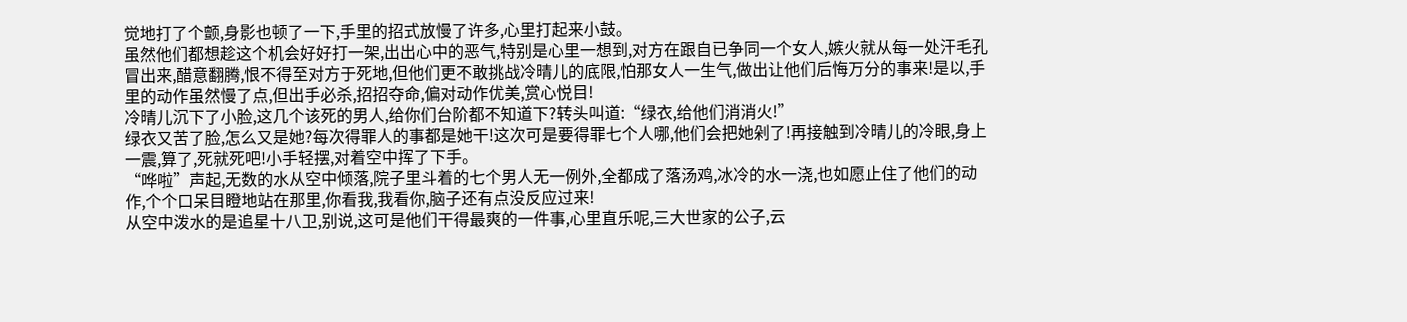觉地打了个颤,身影也顿了一下,手里的招式放慢了许多,心里打起来小鼓。
虽然他们都想趁这个机会好好打一架,出出心中的恶气,特别是心里一想到,对方在跟自已争同一个女人,嫉火就从每一处汗毛孔冒出来,醋意翻腾,恨不得至对方于死地,但他们更不敢挑战冷晴儿的底限,怕那女人一生气,做出让他们后悔万分的事来!是以,手里的动作虽然慢了点,但出手必杀,招招夺命,偏对动作优美,赏心悦目!
冷晴儿沉下了小脸,这几个该死的男人,给你们台阶都不知道下?转头叫道:“绿衣,给他们消消火!”
绿衣又苦了脸,怎么又是她?每次得罪人的事都是她干!这次可是要得罪七个人哪,他们会把她剁了!再接触到冷晴儿的冷眼,身上一震,算了,死就死吧!小手轻摆,对着空中挥了下手。
“哗啦”声起,无数的水从空中倾落,院子里斗着的七个男人无一例外,全都成了落汤鸡,冰冷的水一浇,也如愿止住了他们的动作,个个口呆目瞪地站在那里,你看我,我看你,脑子还有点没反应过来!
从空中泼水的是追星十八卫,别说,这可是他们干得最爽的一件事,心里直乐呢,三大世家的公子,云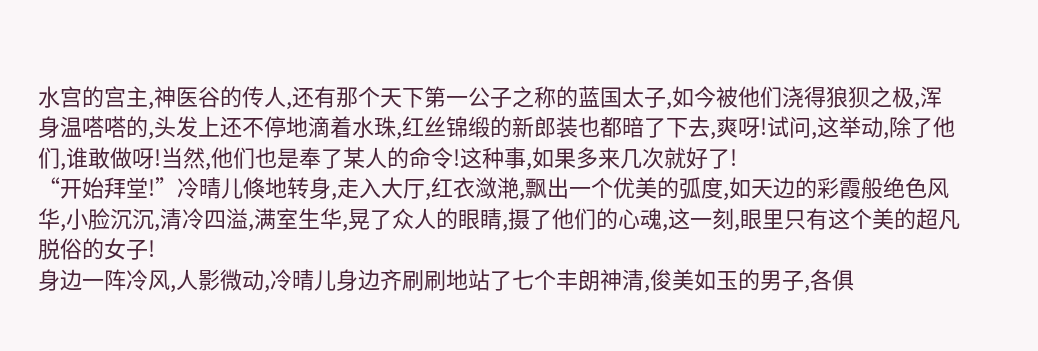水宫的宫主,神医谷的传人,还有那个天下第一公子之称的蓝国太子,如今被他们浇得狼狈之极,浑身温嗒嗒的,头发上还不停地滴着水珠,红丝锦缎的新郎装也都暗了下去,爽呀!试问,这举动,除了他们,谁敢做呀!当然,他们也是奉了某人的命令!这种事,如果多来几次就好了!
“开始拜堂!”冷晴儿倏地转身,走入大厅,红衣潋滟,飘出一个优美的弧度,如天边的彩霞般绝色风华,小脸沉沉,清冷四溢,满室生华,晃了众人的眼睛,摄了他们的心魂,这一刻,眼里只有这个美的超凡脱俗的女子!
身边一阵冷风,人影微动,冷晴儿身边齐刷刷地站了七个丰朗神清,俊美如玉的男子,各俱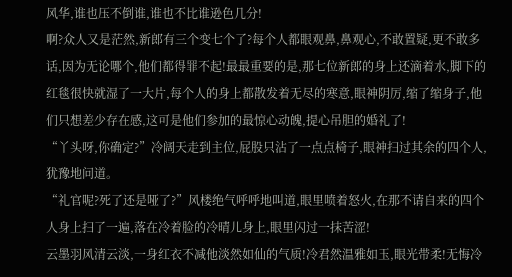风华,谁也压不倒谁,谁也不比谁逊色几分!
啊?众人又是茫然,新郎有三个变七个了?每个人都眼观鼻,鼻观心,不敢置疑,更不敢多话,因为无论哪个,他们都得罪不起!最最重要的是,那七位新郎的身上还滴着水,脚下的红毯很快就湿了一大片,每个人的身上都散发着无尽的寒意,眼神阴厉,缩了缩身子,他们只想差少存在感,这可是他们参加的最惊心动魄,提心吊胆的婚礼了!
“丫头呀,你确定?”冷阔天走到主位,屁股只沾了一点点椅子,眼神扫过其余的四个人,犹豫地问道。
“礼官呢?死了还是哑了?”风楼绝气呼呼地叫道,眼里喷着怒火,在那不请自来的四个人身上扫了一遍,落在冷着脸的冷晴儿身上,眼里闪过一抹苦涩!
云墨羽风清云淡,一身红衣不减他淡然如仙的气质!冷君然温雅如玉,眼光带柔!无悔冷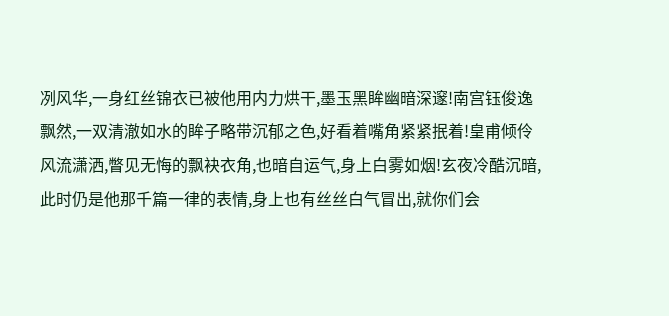冽风华,一身红丝锦衣已被他用内力烘干,墨玉黑眸幽暗深邃!南宫钰俊逸飘然,一双清澈如水的眸子略带沉郁之色,好看着嘴角紧紧抿着!皇甫倾伶风流潇洒,瞥见无悔的飘袂衣角,也暗自运气,身上白雾如烟!玄夜冷酷沉暗,此时仍是他那千篇一律的表情,身上也有丝丝白气冒出,就你们会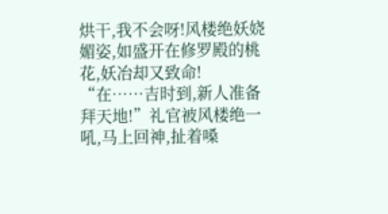烘干,我不会呀!风楼绝妖娆媚姿,如盛开在修罗殿的桃花,妖冶却又致命!
“在……吉时到,新人准备拜天地!”礼官被风楼绝一吼,马上回神,扯着嗓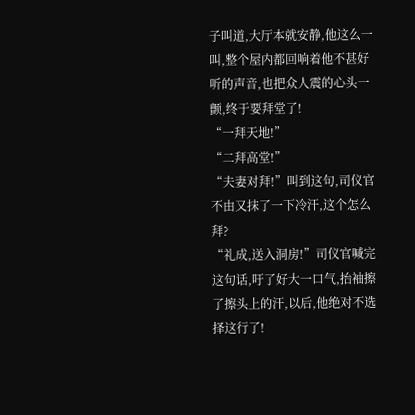子叫道,大厅本就安静,他这么一叫,整个屋内都回响着他不甚好听的声音,也把众人震的心头一颤,终于要拜堂了!
“一拜天地!”
“二拜高堂!”
“夫妻对拜!”叫到这句,司仪官不由又抹了一下冷汗,这个怎么拜?
“礼成,送入洞房!”司仪官喊完这句话,吁了好大一口气,抬袖擦了擦头上的汗,以后,他绝对不选择这行了!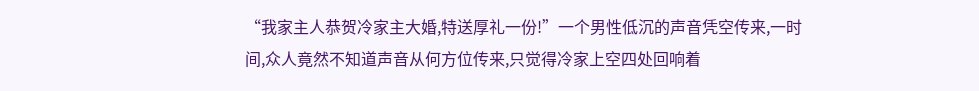“我家主人恭贺冷家主大婚,特送厚礼一份!”一个男性低沉的声音凭空传来,一时间,众人竟然不知道声音从何方位传来,只觉得冷家上空四处回响着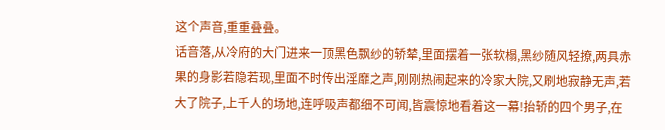这个声音,重重叠叠。
话音落,从冷府的大门进来一顶黑色飘纱的轿辇,里面摆着一张软榻,黑纱随风轻撩,两具赤果的身影若隐若现,里面不时传出淫靡之声,刚刚热闹起来的冷家大院,又刷地寂静无声,若大了院子,上千人的场地,连呼吸声都细不可闻,皆震惊地看着这一幕!抬轿的四个男子,在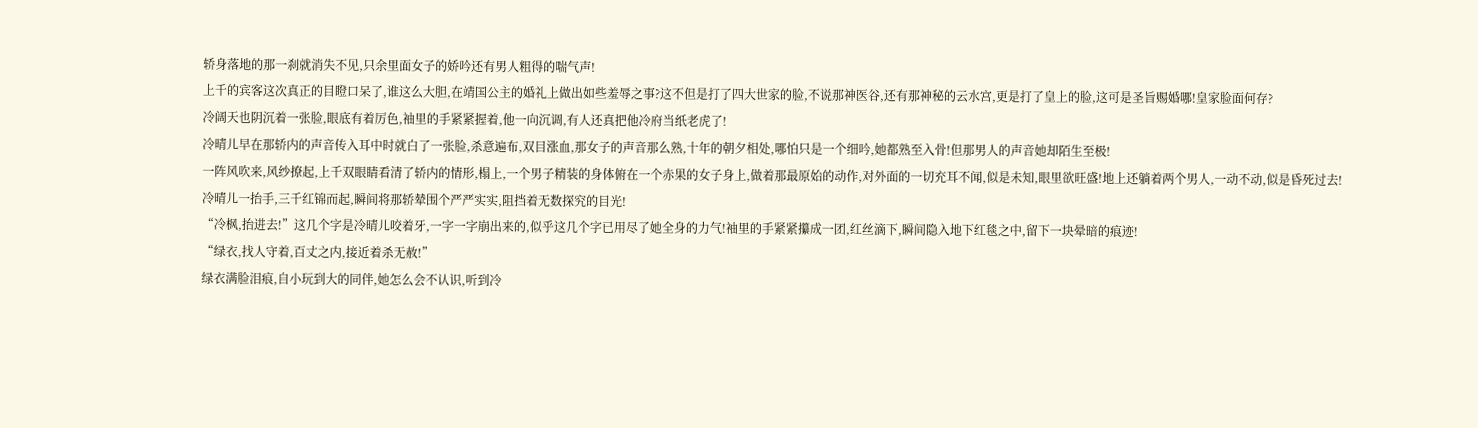轿身落地的那一刹就消失不见,只余里面女子的娇吟还有男人粗得的喘气声!
上千的宾客这次真正的目瞪口呆了,谁这么大胆,在靖国公主的婚礼上做出如些羞辱之事?这不但是打了四大世家的脸,不说那神医谷,还有那神秘的云水宫,更是打了皇上的脸,这可是圣旨赐婚哪!皇家脸面何存?
冷阔天也阴沉着一张脸,眼底有着厉色,袖里的手紧紧握着,他一向沉调,有人还真把他冷府当纸老虎了!
冷晴儿早在那轿内的声音传入耳中时就白了一张脸,杀意遍布,双目涨血,那女子的声音那么熟,十年的朝夕相处,哪怕只是一个细吟,她都熟至入骨!但那男人的声音她却陌生至极!
一阵风吹来,风纱撩起,上千双眼睛看清了轿内的情形,榻上,一个男子精装的身体俯在一个赤果的女子身上,做着那最原始的动作,对外面的一切充耳不闻,似是未知,眼里欲旺盛!地上还躺着两个男人,一动不动,似是昏死过去!
冷晴儿一抬手,三千红锦而起,瞬间将那轿辇围个严严实实,阻挡着无数探究的目光!
“冷枫,抬进去!”这几个字是冷晴儿咬着牙,一字一字崩出来的,似乎这几个字已用尽了她全身的力气!袖里的手紧紧攥成一团,红丝滴下,瞬间隐入地下红毯之中,留下一块晕暗的痕迹!
“绿衣,找人守着,百丈之内,接近着杀无赦!”
绿衣满脸泪痕,自小玩到大的同伴,她怎么会不认识,听到冷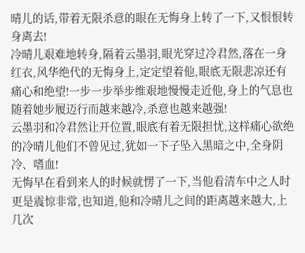晴儿的话,带着无限杀意的眼在无悔身上转了一下,又恨恨转身离去!
冷晴儿艰难地转身,隔着云墨羽,眼光穿过冷君然,落在一身红衣,风华绝代的无悔身上,定定望着他,眼底无限悲凉还有痛心和绝望!一步一步举步维艰地慢慢走近他,身上的气息也随着她步履迈行而越来越冷,杀意也越来越强!
云墨羽和冷君然让开位置,眼底有着无限担忧,这样痛心欲绝的冷晴儿他们不曾见过,犹如一下子坠入黑暗之中,全身阴冷、嗜血!
无悔早在看到来人的时候就愣了一下,当他看清车中之人时更是震惊非常,也知道,他和冷晴儿之间的距离越来越大,上几次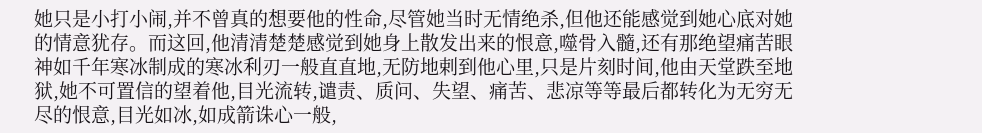她只是小打小闹,并不曾真的想要他的性命,尽管她当时无情绝杀,但他还能感觉到她心底对她的情意犹存。而这回,他清清楚楚感觉到她身上散发出来的恨意,噬骨入髓,还有那绝望痛苦眼神如千年寒冰制成的寒冰利刃一般直直地,无防地剌到他心里,只是片刻时间,他由天堂跌至地狱,她不可置信的望着他,目光流转,谴责、质问、失望、痛苦、悲凉等等最后都转化为无穷无尽的恨意,目光如冰,如成箭诛心一般,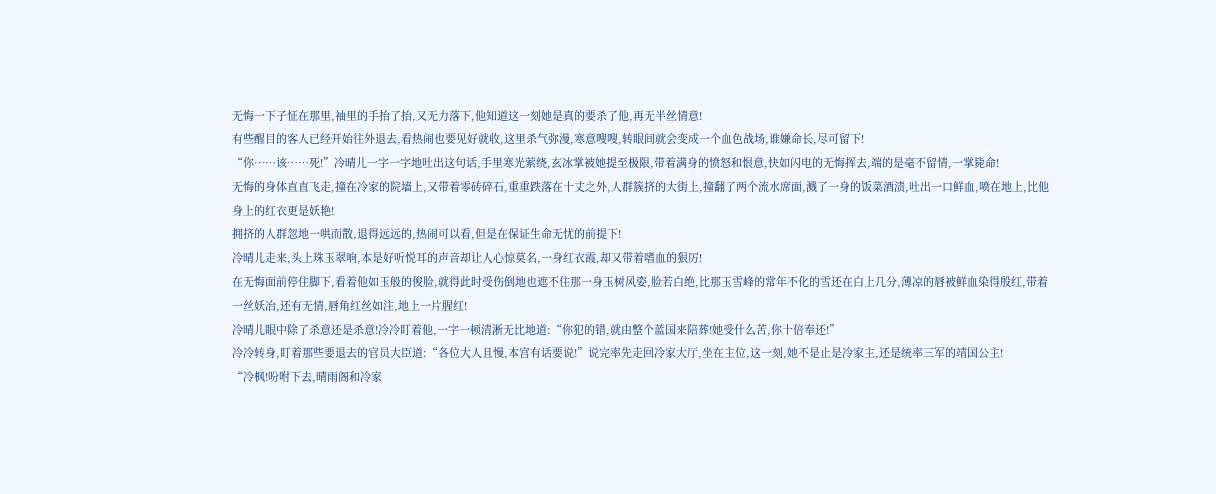无悔一下子怔在那里,袖里的手抬了抬,又无力落下,他知道这一刻她是真的要杀了他,再无半丝情意!
有些醒目的客人已经开始往外退去,看热闹也要见好就收,这里杀气弥漫,寒意嗖嗖,转眼间就会变成一个血色战场,谁嫌命长,尽可留下!
“你……该……死!”冷晴儿一字一字地吐出这句话,手里寒光萦绕,玄冰掌被她提至极限,带着满身的愤怒和恨意,快如闪电的无悔挥去,端的是毫不留情,一掌毙命!
无悔的身体直直飞走,撞在冷家的院墙上,又带着零砖碎石,重重跌落在十丈之外,人群簇挤的大街上,撞翻了两个流水席面,溅了一身的饭菜酒渍,吐出一口鲜血,喷在地上,比他身上的红衣更是妖艳!
拥挤的人群忽地一哄而散,退得远远的,热闹可以看,但是在保证生命无忧的前提下!
冷晴儿走来,头上珠玉翠响,本是好听悦耳的声音却让人心惊莫名,一身红衣霞,却又带着嗜血的狠厉!
在无悔面前停住脚下,看着他如玉般的俊脸,就得此时受伤倒地也遮不住那一身玉树风姿,脸若白绝,比那玉雪峰的常年不化的雪还在白上几分,薄凉的唇被鲜血染得殷红,带着一丝妖冶,还有无情,唇角红丝如注,地上一片腥红!
冷晴儿眼中除了杀意还是杀意!冷冷盯着他,一字一顿清淅无比地道:“你犯的错,就由整个蓝国来陪葬!她受什么苦,你十倍奉还!”
冷冷转身,盯着那些要退去的官员大臣道:“各位大人且慢,本宫有话要说!”说完率先走回冷家大厅,坐在主位,这一刻,她不是止是冷家主,还是统率三军的靖国公主!
“冷枫!吩咐下去,晴雨阁和冷家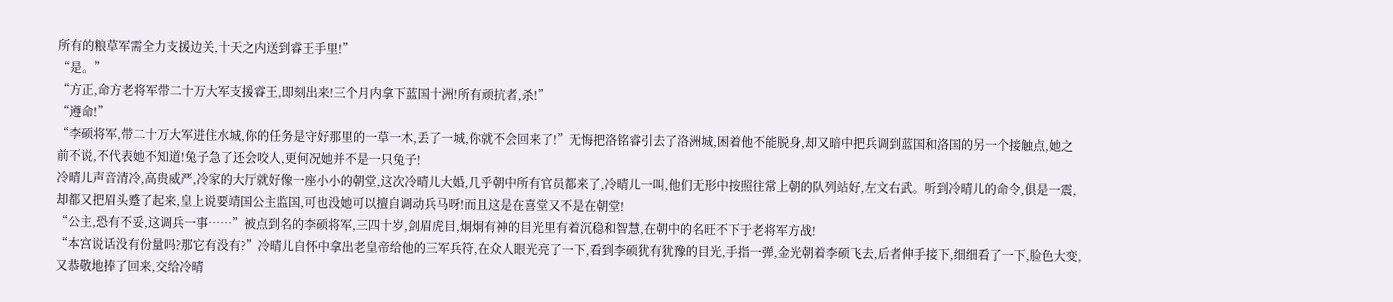所有的粮草军需全力支援边关,十天之内送到睿王手里!”
“是。”
“方正,命方老将军带二十万大军支援睿王,即刻出来!三个月内拿下蓝国十洲!所有顽抗者,杀!”
“遵命!”
“李硕将军,带二十万大军进住水城,你的任务是守好那里的一草一木,丢了一城,你就不会回来了!”无悔把洛铭睿引去了洛洲城,困着他不能脱身,却又暗中把兵调到蓝国和洛国的另一个接触点,她之前不说,不代表她不知道!兔子急了还会咬人,更何况她并不是一只兔子!
冷晴儿声音清冷,高贵威严,冷家的大厅就好像一座小小的朝堂,这次冷晴儿大婚,几乎朝中所有官员都来了,冷晴儿一叫,他们无形中按照往常上朝的队列站好,左文右武。听到冷晴儿的命令,俱是一震,却都又把眉头蹙了起来,皇上说要靖国公主监国,可也没她可以擅自调动兵马呀!而且这是在喜堂又不是在朝堂!
“公主,恐有不妥,这调兵一事……”被点到名的李硕将军,三四十岁,剑眉虎目,炯炯有神的目光里有着沉稳和智慧,在朝中的名旺不下于老将军方战!
“本宫说话没有份量吗?那它有没有?”冷晴儿自怀中拿出老皇帝给他的三军兵符,在众人眼光亮了一下,看到李硕犹有犹豫的目光,手指一弹,金光朝着李硕飞去,后者伸手接下,细细看了一下,脸色大变,又恭敬地捧了回来,交给冷晴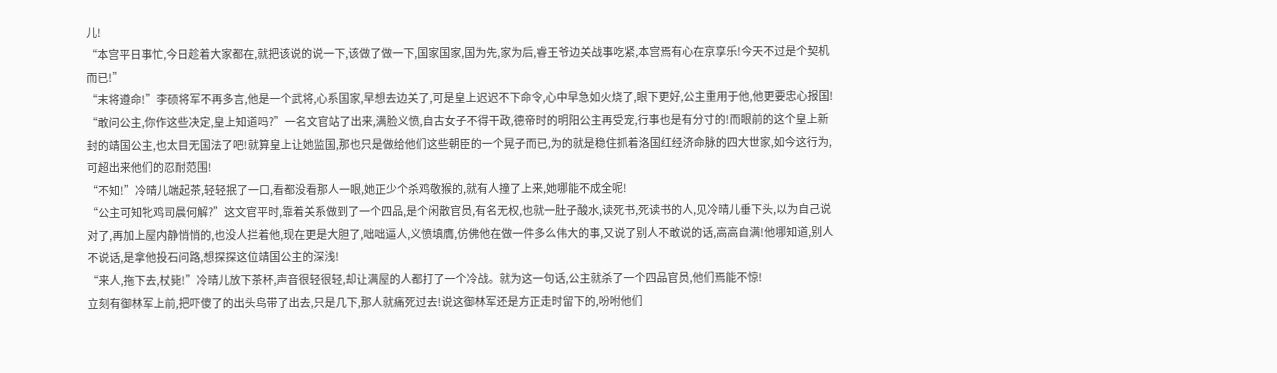儿!
“本宫平日事忙,今日趁着大家都在,就把该说的说一下,该做了做一下,国家国家,国为先,家为后,睿王爷边关战事吃紧,本宫焉有心在京享乐!今天不过是个契机而已!”
“末将遵命!”李硕将军不再多言,他是一个武将,心系国家,早想去边关了,可是皇上迟迟不下命令,心中早急如火烧了,眼下更好,公主重用于他,他更要忠心报国!
“敢问公主,你作这些决定,皇上知道吗?”一名文官站了出来,满脸义愤,自古女子不得干政,德帝时的明阳公主再受宠,行事也是有分寸的!而眼前的这个皇上新封的靖国公主,也太目无国法了吧!就算皇上让她监国,那也只是做给他们这些朝臣的一个晃子而已,为的就是稳住抓着洛国红经济命脉的四大世家,如今这行为,可超出来他们的忍耐范围!
“不知!”冷晴儿端起茶,轻轻抿了一口,看都没看那人一眼,她正少个杀鸡敬猴的,就有人撞了上来,她哪能不成全呢!
“公主可知牝鸡司晨何解?”这文官平时,靠着关系做到了一个四品,是个闲散官员,有名无权,也就一肚子酸水,读死书,死读书的人,见冷晴儿垂下头,以为自己说对了,再加上屋内静悄悄的,也没人拦着他,现在更是大胆了,咄咄逼人,义愤填膺,仿佛他在做一件多么伟大的事,又说了别人不敢说的话,高高自满!他哪知道,别人不说话,是拿他投石问路,想探探这位靖国公主的深浅!
“来人,拖下去,杖毙!”冷晴儿放下茶杯,声音很轻很轻,却让满屋的人都打了一个冷战。就为这一句话,公主就杀了一个四品官员,他们焉能不惊!
立刻有御林军上前,把吓傻了的出头鸟带了出去,只是几下,那人就痛死过去!说这御林军还是方正走时留下的,吩咐他们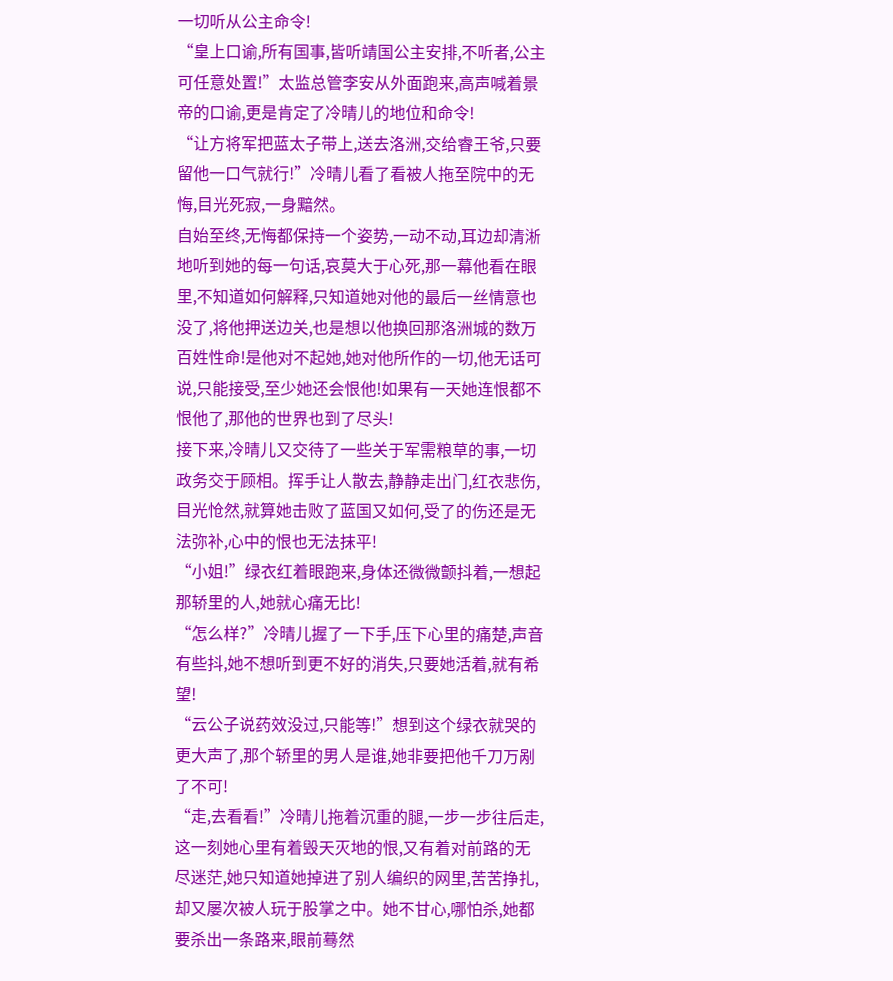一切听从公主命令!
“皇上口谕,所有国事,皆听靖国公主安排,不听者,公主可任意处置!”太监总管李安从外面跑来,高声喊着景帝的口谕,更是肯定了冷晴儿的地位和命令!
“让方将军把蓝太子带上,送去洛洲,交给睿王爷,只要留他一口气就行!”冷晴儿看了看被人拖至院中的无悔,目光死寂,一身黯然。
自始至终,无悔都保持一个姿势,一动不动,耳边却清淅地听到她的每一句话,哀莫大于心死,那一幕他看在眼里,不知道如何解释,只知道她对他的最后一丝情意也没了,将他押送边关,也是想以他换回那洛洲城的数万百姓性命!是他对不起她,她对他所作的一切,他无话可说,只能接受,至少她还会恨他!如果有一天她连恨都不恨他了,那他的世界也到了尽头!
接下来,冷晴儿又交待了一些关于军需粮草的事,一切政务交于顾相。挥手让人散去,静静走出门,红衣悲伤,目光怆然,就算她击败了蓝国又如何,受了的伤还是无法弥补,心中的恨也无法抹平!
“小姐!”绿衣红着眼跑来,身体还微微颤抖着,一想起那轿里的人,她就心痛无比!
“怎么样?”冷晴儿握了一下手,压下心里的痛楚,声音有些抖,她不想听到更不好的消失,只要她活着,就有希望!
“云公子说药效没过,只能等!”想到这个绿衣就哭的更大声了,那个轿里的男人是谁,她非要把他千刀万剐了不可!
“走,去看看!”冷晴儿拖着沉重的腿,一步一步往后走,这一刻她心里有着毁天灭地的恨,又有着对前路的无尽迷茫,她只知道她掉进了别人编织的网里,苦苦挣扎,却又屡次被人玩于股掌之中。她不甘心,哪怕杀,她都要杀出一条路来,眼前蓦然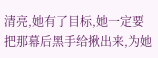清亮,她有了目标,她一定要把那幕后黑手给揪出来,为她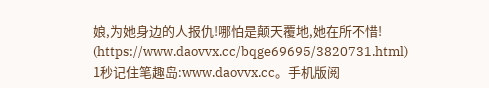娘,为她身边的人报仇!哪怕是颠天覆地,她在所不惜!
(https://www.daovvx.cc/bqge69695/3820731.html)
1秒记住笔趣岛:www.daovvx.cc。手机版阅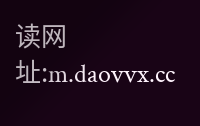读网址:m.daovvx.cc